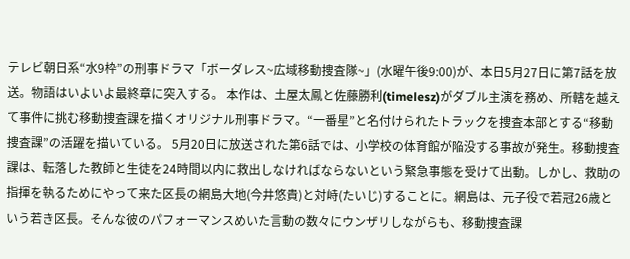テレビ朝日系“水9枠”の刑事ドラマ「ボーダレス~広域移動捜査隊~」(水曜午後9:00)が、本日5月27日に第7話を放送。物語はいよいよ最終章に突入する。 本作は、土屋太鳳と佐藤勝利(timelesz)がダブル主演を務め、所轄を越えて事件に挑む移動捜査課を描くオリジナル刑事ドラマ。“一番星”と名付けられたトラックを捜査本部とする“移動捜査課”の活躍を描いている。 5月20日に放送された第6話では、小学校の体育館が陥没する事故が発生。移動捜査課は、転落した教師と生徒を24時間以内に救出しなければならないという緊急事態を受けて出動。しかし、救助の指揮を執るためにやって来た区長の網島大地(今井悠貴)と対峙(たいじ)することに。網島は、元子役で若冠26歳という若き区長。そんな彼のパフォーマンスめいた言動の数々にウンザリしながらも、移動捜査課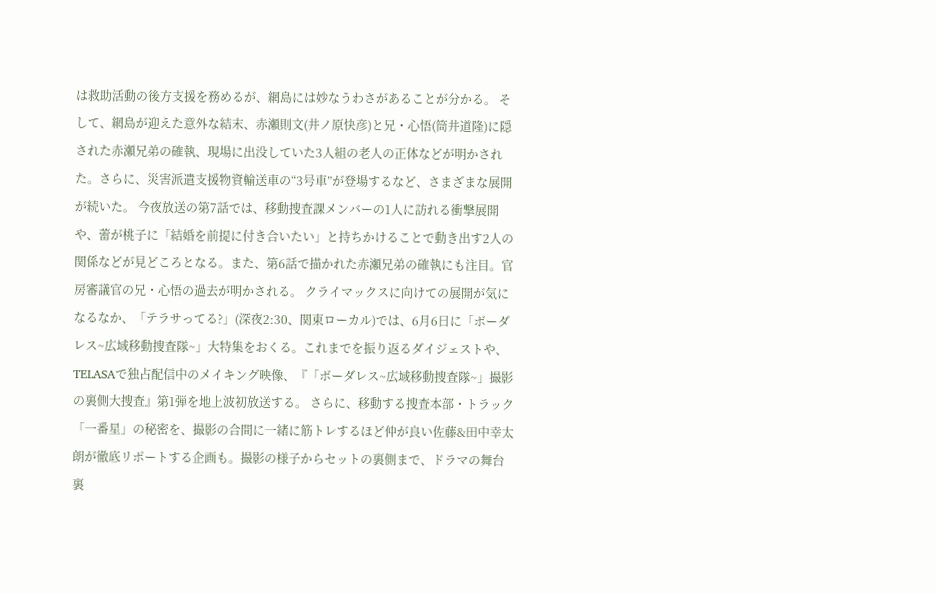は救助活動の後方支援を務めるが、網島には妙なうわさがあることが分かる。 そして、網島が迎えた意外な結末、赤瀬則文(井ノ原快彦)と兄・心悟(筒井道隆)に隠された赤瀬兄弟の確執、現場に出没していた3人組の老人の正体などが明かされた。さらに、災害派遣支援物資輸送車の“3号車”が登場するなど、さまざまな展開が続いた。 今夜放送の第7話では、移動捜査課メンバーの1人に訪れる衝撃展開や、蕾が桃子に「結婚を前提に付き合いたい」と持ちかけることで動き出す2人の関係などが見どころとなる。また、第6話で描かれた赤瀬兄弟の確執にも注目。官房審議官の兄・心悟の過去が明かされる。 クライマックスに向けての展開が気になるなか、「テラサってる?」(深夜2:30、関東ローカル)では、6月6日に「ボーダレス~広域移動捜査隊~」大特集をおくる。これまでを振り返るダイジェストや、TELASAで独占配信中のメイキング映像、『「ボーダレス~広域移動捜査隊~」撮影の裏側大捜査』第1弾を地上波初放送する。 さらに、移動する捜査本部・トラック「一番星」の秘密を、撮影の合間に一緒に筋トレするほど仲が良い佐藤&田中幸太朗が徹底リポートする企画も。撮影の様子からセットの裏側まで、ドラマの舞台裏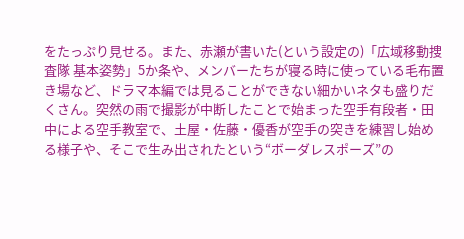をたっぷり見せる。また、赤瀬が書いた(という設定の)「広域移動捜査隊 基本姿勢」5か条や、メンバーたちが寝る時に使っている毛布置き場など、ドラマ本編では見ることができない細かいネタも盛りだくさん。突然の雨で撮影が中断したことで始まった空手有段者・田中による空手教室で、土屋・佐藤・優香が空手の突きを練習し始める様子や、そこで生み出されたという“ボーダレスポーズ”の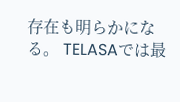存在も明らかになる。 TELASAでは最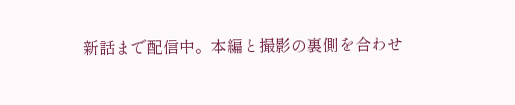新話まで配信中。本編と撮影の裏側を合わせ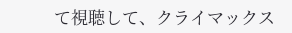て視聴して、クライマックス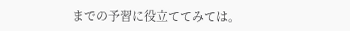までの予習に役立ててみては。